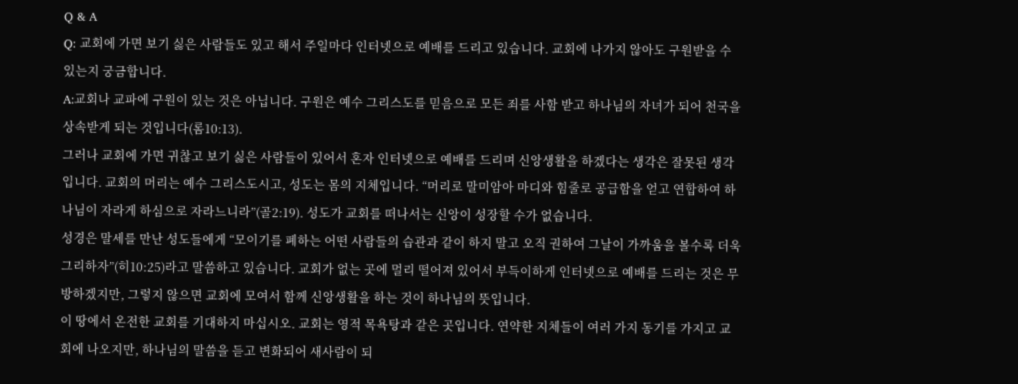Q & A
Q: 교회에 가면 보기 싫은 사람들도 있고 해서 주일마다 인터넷으로 예배를 드리고 있습니다. 교회에 나가지 않아도 구원받을 수 있는지 궁금합니다.
A:교회나 교파에 구원이 있는 것은 아닙니다. 구원은 예수 그리스도를 믿음으로 모든 죄를 사함 받고 하나님의 자녀가 되어 천국을 상속받게 되는 것입니다(롬10:13).
그러나 교회에 가면 귀찮고 보기 싫은 사람들이 있어서 혼자 인터넷으로 예배를 드리며 신앙생활을 하겠다는 생각은 잘못된 생각입니다. 교회의 머리는 예수 그리스도시고, 성도는 몸의 지체입니다. “머리로 말미암아 마디와 힘줄로 공급함을 얻고 연합하여 하나님이 자라게 하심으로 자라느니라”(골2:19). 성도가 교회를 떠나서는 신앙이 성장할 수가 없습니다.
성경은 말세를 만난 성도들에게 “모이기를 폐하는 어떤 사람들의 습관과 같이 하지 말고 오직 권하여 그날이 가까움을 볼수록 더욱 그리하자”(히10:25)라고 말씀하고 있습니다. 교회가 없는 곳에 멀리 떨어져 있어서 부득이하게 인터넷으로 예배를 드리는 것은 무방하겠지만, 그렇지 않으면 교회에 모여서 함께 신앙생활을 하는 것이 하나님의 뜻입니다.
이 땅에서 온전한 교회를 기대하지 마십시오. 교회는 영적 목욕탕과 같은 곳입니다. 연약한 지체들이 여러 가지 동기를 가지고 교회에 나오지만, 하나님의 말씀을 듣고 변화되어 새사람이 되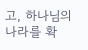고, 하나님의 나라를 확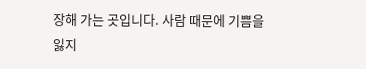장해 가는 곳입니다. 사람 때문에 기쁨을 잃지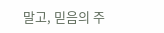말고, 믿음의 주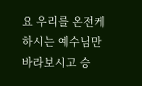요 우리를 온전케 하시는 예수님만 바라보시고 승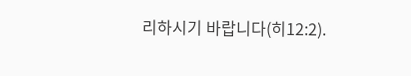리하시기 바랍니다(히12:2).